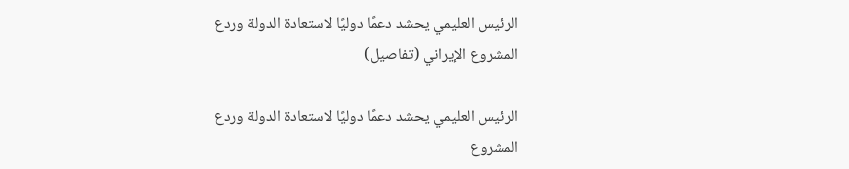الرئيس العليمي يحشد دعمًا دوليًا لاستعادة الدولة وردع المشروع الإيراني (تفاصيل)

الرئيس العليمي يحشد دعمًا دوليًا لاستعادة الدولة وردع المشروع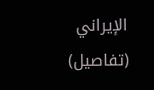الإيراني (تفاصيل)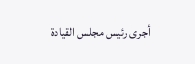أجرى رئيس مجلس القيادة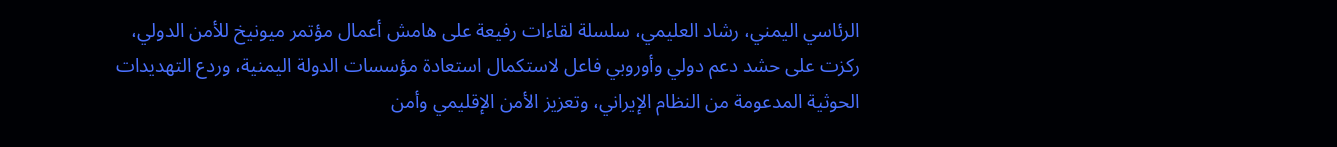الرئاسي اليمني، رشاد العليمي، سلسلة لقاءات رفيعة على هامش أعمال مؤتمر ميونيخ للأمن الدولي، ركزت على حشد دعم دولي وأوروبي فاعل لاستكمال استعادة مؤسسات الدولة اليمنية، وردع التهديدات الحوثية المدعومة من النظام الإيراني، وتعزيز الأمن الإقليمي وأمن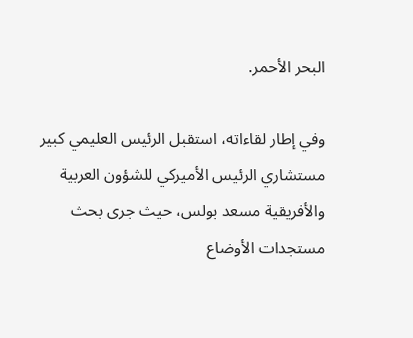البحر الأحمر.

وفي إطار لقاءاته، استقبل الرئيس العليمي كبير مستشاري الرئيس الأميركي للشؤون العربية والأفريقية مسعد بولس، حيث جرى بحث مستجدات الأوضاع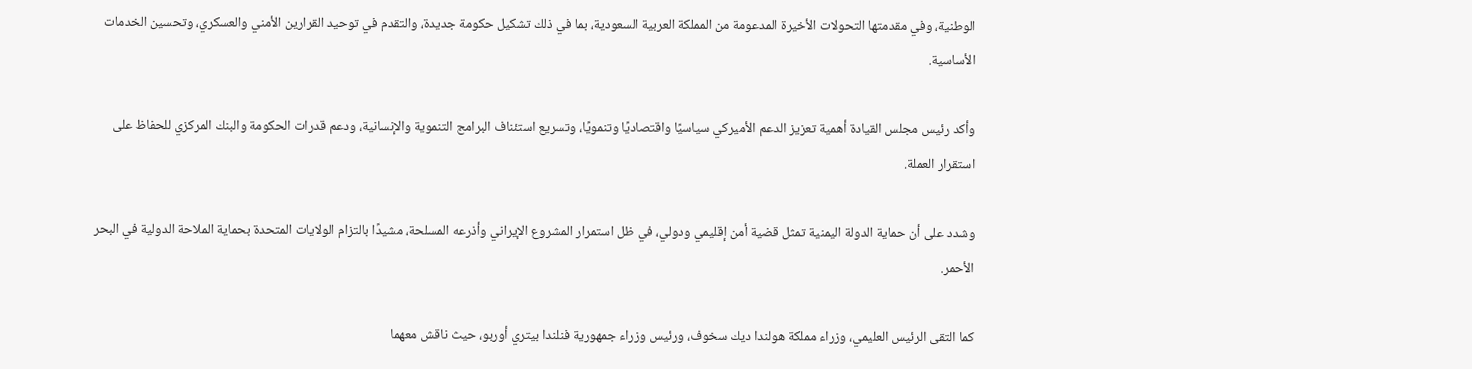الوطنية، وفي مقدمتها التحولات الأخيرة المدعومة من المملكة العربية السعودية، بما في ذلك تشكيل حكومة جديدة، والتقدم في توحيد القرارين الأمني والعسكري، وتحسين الخدمات الأساسية.

وأكد رئيس مجلس القيادة أهمية تعزيز الدعم الأميركي سياسيًا واقتصاديًا وتنمويًا، وتسريع استئناف البرامج التنموية والإنسانية، ودعم قدرات الحكومة والبنك المركزي للحفاظ على استقرار العملة.

وشدد على أن حماية الدولة اليمنية تمثل قضية أمن إقليمي ودولي، في ظل استمرار المشروع الإيراني وأذرعه المسلحة، مشيدًا بالتزام الولايات المتحدة بحماية الملاحة الدولية في البحر الأحمر.

كما التقى الرئيس العليمي، وزراء مملكة هولندا ديك سخوف، ورئيس وزراء جمهورية فنلندا بيتري أوربو، حيث ناقش معهما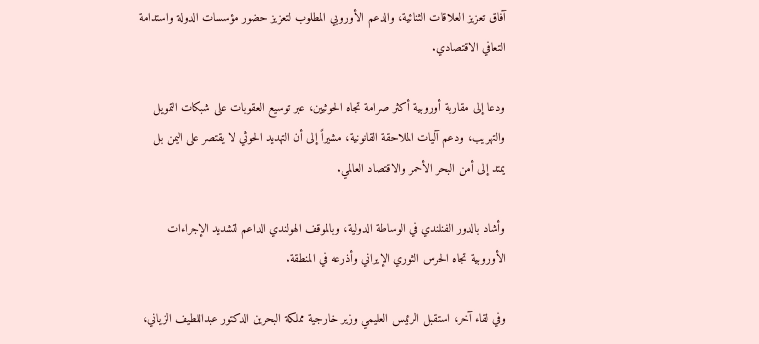آفاق تعزيز العلاقات الثنائية، والدعم الأوروبي المطلوب لتعزيز حضور مؤسسات الدولة واستدامة التعافي الاقتصادي.

ودعا إلى مقاربة أوروبية أكثر صرامة تجاه الحوثيين، عبر توسيع العقوبات على شبكات التمويل والتهريب، ودعم آليات الملاحقة القانونية، مشيراً إلى أن التهديد الحوثي لا يقتصر على اليمن بل يمتد إلى أمن البحر الأحمر والاقتصاد العالمي.

وأشاد بالدور الفنلندي في الوساطة الدولية، وبالموقف الهولندي الداعم لتشديد الإجراءات الأوروبية تجاه الحرس الثوري الإيراني وأذرعه في المنطقة.

وفي لقاء آخر، استقبل الرئيس العليمي وزير خارجية مملكة البحرين الدكتور عبداللطيف الزياني،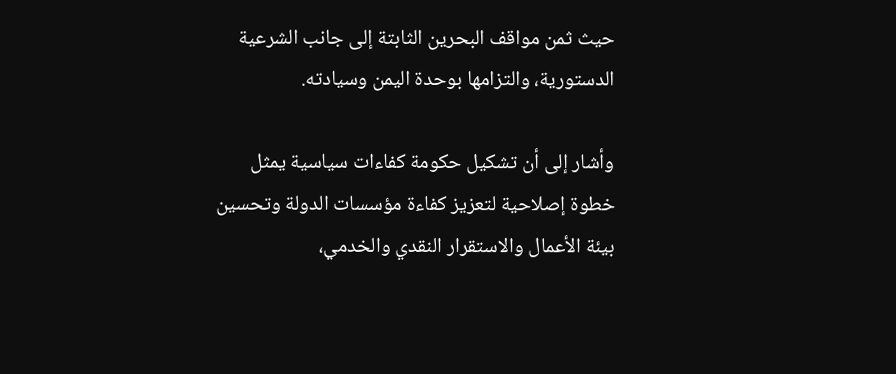حيث ثمن مواقف البحرين الثابتة إلى جانب الشرعية الدستورية، والتزامها بوحدة اليمن وسيادته.

وأشار إلى أن تشكيل حكومة كفاءات سياسية يمثل خطوة إصلاحية لتعزيز كفاءة مؤسسات الدولة وتحسين بيئة الأعمال والاستقرار النقدي والخدمي،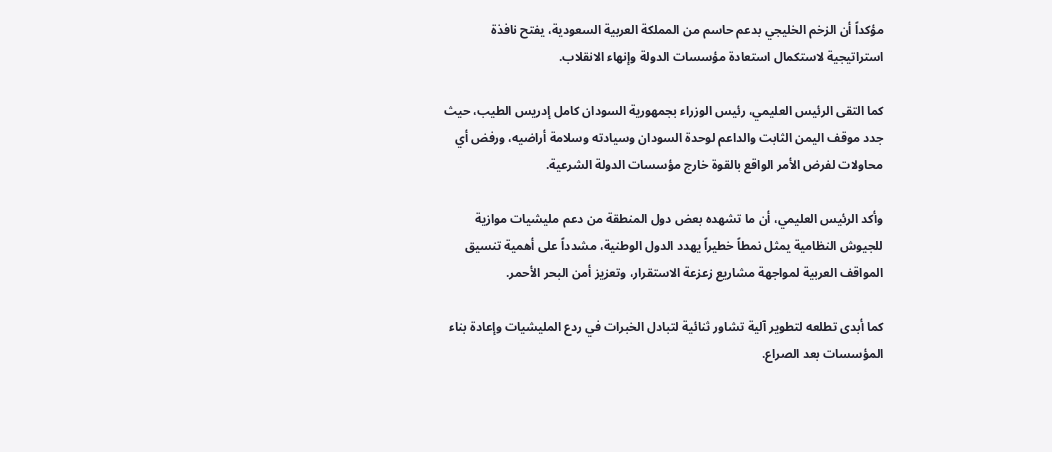مؤكداً أن الزخم الخليجي بدعم حاسم من المملكة العربية السعودية، يفتح نافذة استراتيجية لاستكمال استعادة مؤسسات الدولة وإنهاء الانقلاب.

كما التقى الرئيس العليمي، رئيس الوزراء بجمهورية السودان كامل إدريس الطيب، حيث جدد موقف اليمن الثابت والداعم لوحدة السودان وسيادته وسلامة أراضيه، ورفض أي محاولات لفرض الأمر الواقع بالقوة خارج مؤسسات الدولة الشرعية.

وأكد الرئيس العليمي، أن ما تشهده بعض دول المنطقة من دعم مليشيات موازية للجيوش النظامية يمثل نمطاً خطيراً يهدد الدول الوطنية، مشدداً على أهمية تنسيق المواقف العربية لمواجهة مشاريع زعزعة الاستقرار، وتعزيز أمن البحر الأحمر.

كما أبدى تطلعه لتطوير آلية تشاور ثنائية لتبادل الخبرات في ردع المليشيات وإعادة بناء المؤسسات بعد الصراع.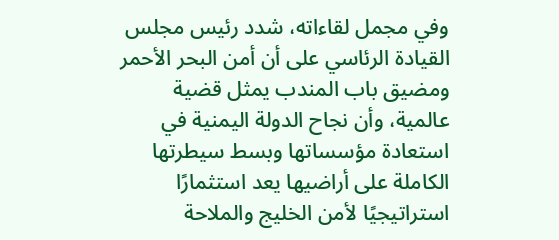وفي مجمل لقاءاته، شدد رئيس مجلس القيادة الرئاسي على أن أمن البحر الأحمر ومضيق باب المندب يمثل قضية عالمية، وأن نجاح الدولة اليمنية في استعادة مؤسساتها وبسط سيطرتها الكاملة على أراضيها يعد استثمارًا استراتيجيًا لأمن الخليج والملاحة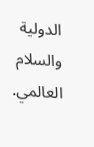الدولية والسلام العالمي.